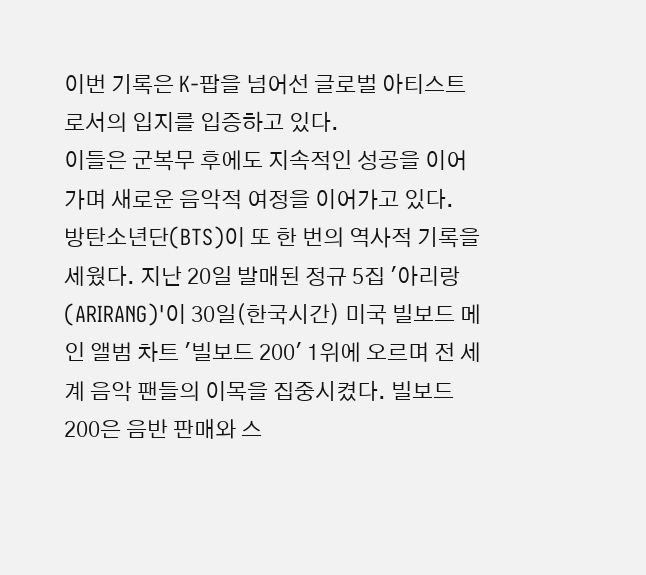이번 기록은 K-팝을 넘어선 글로벌 아티스트로서의 입지를 입증하고 있다.
이들은 군복무 후에도 지속적인 성공을 이어가며 새로운 음악적 여정을 이어가고 있다.
방탄소년단(BTS)이 또 한 번의 역사적 기록을 세웠다. 지난 20일 발매된 정규 5집 '아리랑(ARIRANG)'이 30일(한국시간) 미국 빌보드 메인 앨범 차트 '빌보드 200' 1위에 오르며 전 세계 음악 팬들의 이목을 집중시켰다. 빌보드 200은 음반 판매와 스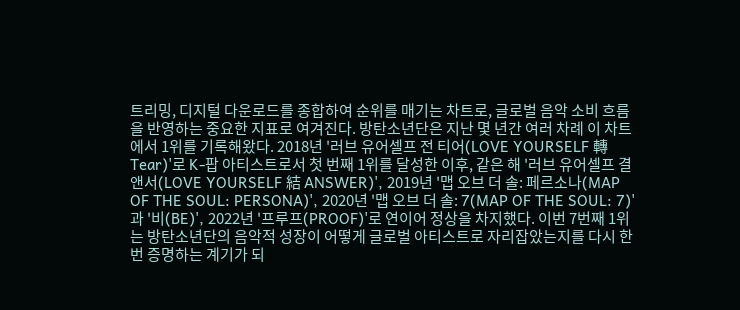트리밍, 디지털 다운로드를 종합하여 순위를 매기는 차트로, 글로벌 음악 소비 흐름을 반영하는 중요한 지표로 여겨진다. 방탄소년단은 지난 몇 년간 여러 차례 이 차트에서 1위를 기록해왔다. 2018년 '러브 유어셀프 전 티어(LOVE YOURSELF 轉 Tear)'로 K-팝 아티스트로서 첫 번째 1위를 달성한 이후, 같은 해 '러브 유어셀프 결 앤서(LOVE YOURSELF 結 ANSWER)', 2019년 '맵 오브 더 솔: 페르소나(MAP OF THE SOUL: PERSONA)', 2020년 '맵 오브 더 솔: 7(MAP OF THE SOUL: 7)'과 '비(BE)', 2022년 '프루프(PROOF)'로 연이어 정상을 차지했다. 이번 7번째 1위는 방탄소년단의 음악적 성장이 어떻게 글로벌 아티스트로 자리잡았는지를 다시 한번 증명하는 계기가 되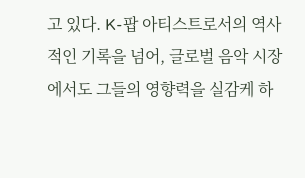고 있다. K-팝 아티스트로서의 역사적인 기록을 넘어, 글로벌 음악 시장에서도 그들의 영향력을 실감케 하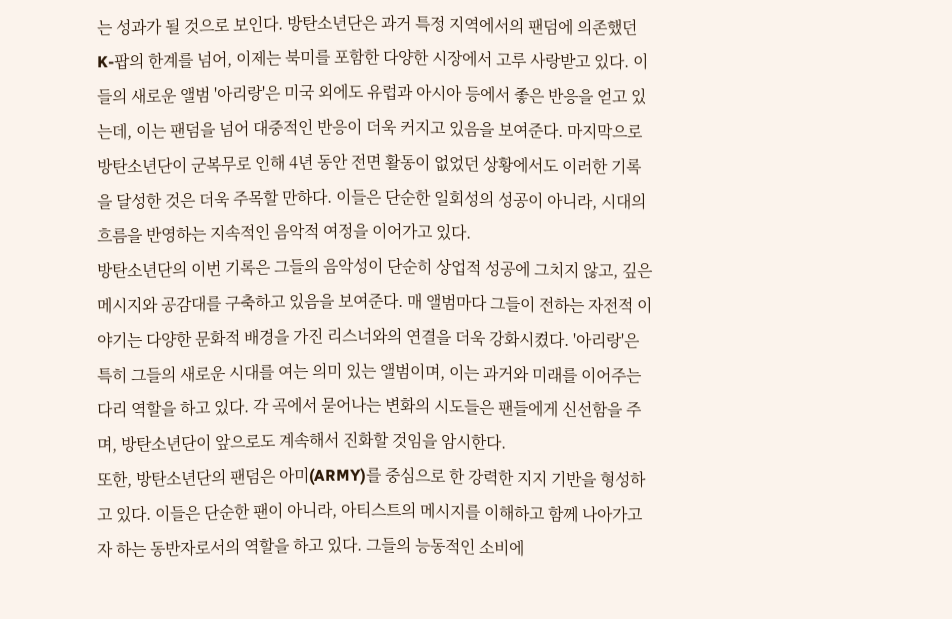는 성과가 될 것으로 보인다. 방탄소년단은 과거 특정 지역에서의 팬덤에 의존했던 K-팝의 한계를 넘어, 이제는 북미를 포함한 다양한 시장에서 고루 사랑받고 있다. 이들의 새로운 앨범 '아리랑'은 미국 외에도 유럽과 아시아 등에서 좋은 반응을 얻고 있는데, 이는 팬덤을 넘어 대중적인 반응이 더욱 커지고 있음을 보여준다. 마지막으로 방탄소년단이 군복무로 인해 4년 동안 전면 활동이 없었던 상황에서도 이러한 기록을 달성한 것은 더욱 주목할 만하다. 이들은 단순한 일회성의 성공이 아니라, 시대의 흐름을 반영하는 지속적인 음악적 여정을 이어가고 있다.
방탄소년단의 이번 기록은 그들의 음악성이 단순히 상업적 성공에 그치지 않고, 깊은 메시지와 공감대를 구축하고 있음을 보여준다. 매 앨범마다 그들이 전하는 자전적 이야기는 다양한 문화적 배경을 가진 리스너와의 연결을 더욱 강화시켰다. '아리랑'은 특히 그들의 새로운 시대를 여는 의미 있는 앨범이며, 이는 과거와 미래를 이어주는 다리 역할을 하고 있다. 각 곡에서 묻어나는 변화의 시도들은 팬들에게 신선함을 주며, 방탄소년단이 앞으로도 계속해서 진화할 것임을 암시한다.
또한, 방탄소년단의 팬덤은 아미(ARMY)를 중심으로 한 강력한 지지 기반을 형성하고 있다. 이들은 단순한 팬이 아니라, 아티스트의 메시지를 이해하고 함께 나아가고자 하는 동반자로서의 역할을 하고 있다. 그들의 능동적인 소비에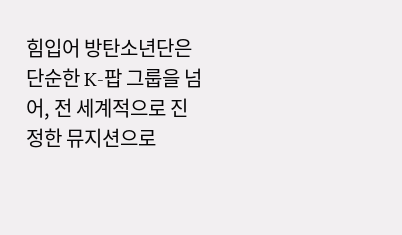힘입어 방탄소년단은 단순한 K-팝 그룹을 넘어, 전 세계적으로 진정한 뮤지션으로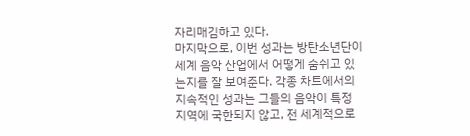자리매김하고 있다.
마지막으로, 이번 성과는 방탄소년단이 세계 음악 산업에서 어떻게 숨쉬고 있는지를 잘 보여준다. 각종 차트에서의 지속적인 성과는 그들의 음악이 특정 지역에 국한되지 않고, 전 세계적으로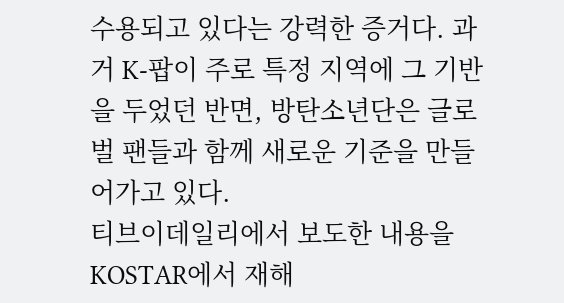수용되고 있다는 강력한 증거다. 과거 K-팝이 주로 특정 지역에 그 기반을 두었던 반면, 방탄소년단은 글로벌 팬들과 함께 새로운 기준을 만들어가고 있다.
티브이데일리에서 보도한 내용을 KOSTAR에서 재해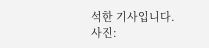석한 기사입니다.
사진: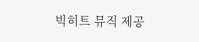빅히트 뮤직 제공